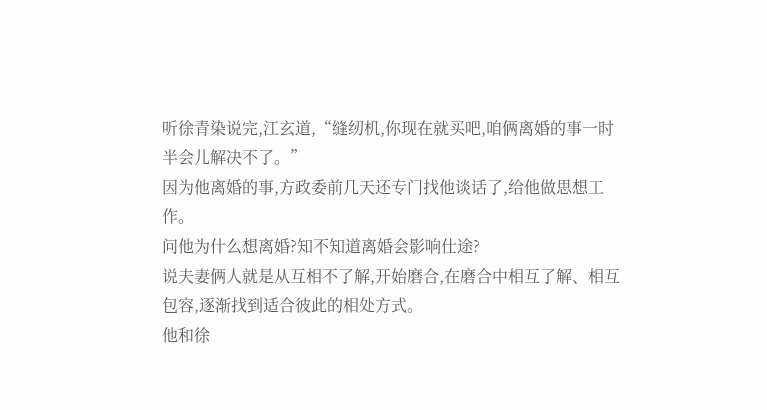听徐青染说完,江玄道,“缝纫机,你现在就买吧,咱俩离婚的事一时半会儿解决不了。”
因为他离婚的事,方政委前几天还专门找他谈话了,给他做思想工作。
问他为什么想离婚?知不知道离婚会影响仕途?
说夫妻俩人就是从互相不了解,开始磨合,在磨合中相互了解、相互包容,逐渐找到适合彼此的相处方式。
他和徐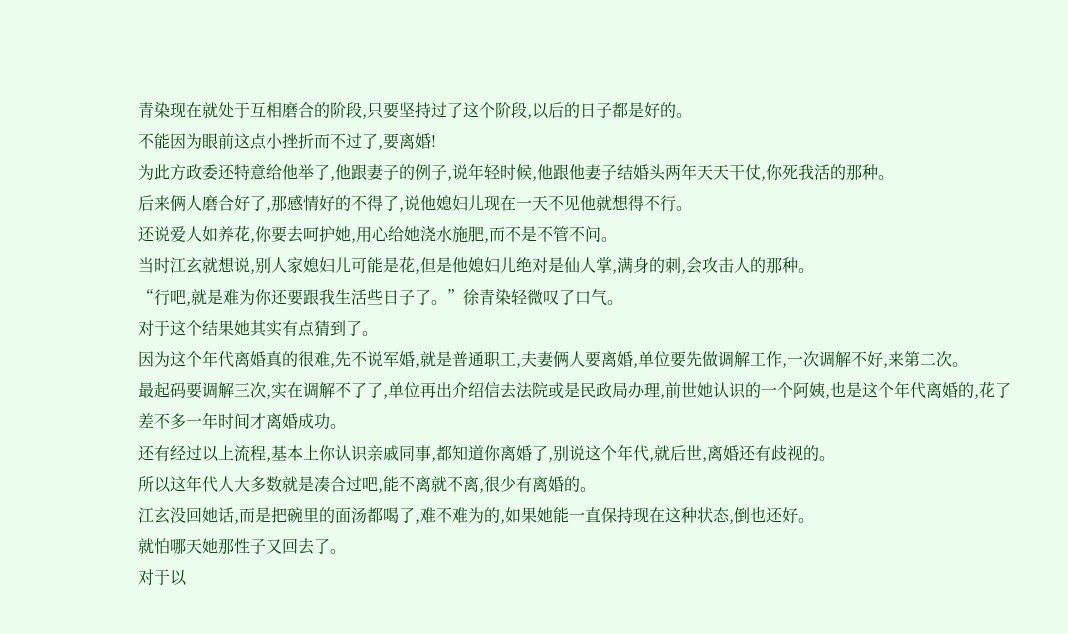青染现在就处于互相磨合的阶段,只要坚持过了这个阶段,以后的日子都是好的。
不能因为眼前这点小挫折而不过了,要离婚!
为此方政委还特意给他举了,他跟妻子的例子,说年轻时候,他跟他妻子结婚头两年天天干仗,你死我活的那种。
后来俩人磨合好了,那感情好的不得了,说他媳妇儿现在一天不见他就想得不行。
还说爱人如养花,你要去呵护她,用心给她浇水施肥,而不是不管不问。
当时江玄就想说,别人家媳妇儿可能是花,但是他媳妇儿绝对是仙人掌,满身的刺,会攻击人的那种。
“行吧,就是难为你还要跟我生活些日子了。”徐青染轻微叹了口气。
对于这个结果她其实有点猜到了。
因为这个年代离婚真的很难,先不说军婚,就是普通职工,夫妻俩人要离婚,单位要先做调解工作,一次调解不好,来第二次。
最起码要调解三次,实在调解不了了,单位再出介绍信去法院或是民政局办理,前世她认识的一个阿姨,也是这个年代离婚的,花了差不多一年时间才离婚成功。
还有经过以上流程,基本上你认识亲戚同事,都知道你离婚了,别说这个年代,就后世,离婚还有歧视的。
所以这年代人大多数就是凑合过吧,能不离就不离,很少有离婚的。
江玄没回她话,而是把碗里的面汤都喝了,难不难为的,如果她能一直保持现在这种状态,倒也还好。
就怕哪天她那性子又回去了。
对于以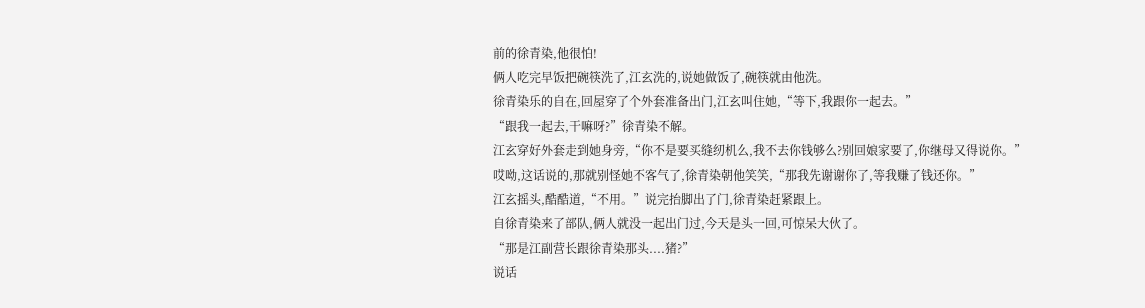前的徐青染,他很怕!
俩人吃完早饭把碗筷洗了,江玄洗的,说她做饭了,碗筷就由他洗。
徐青染乐的自在,回屋穿了个外套准备出门,江玄叫住她,“等下,我跟你一起去。”
“跟我一起去,干嘛呀?”徐青染不解。
江玄穿好外套走到她身旁,“你不是要买缝纫机么,我不去你钱够么?别回娘家要了,你继母又得说你。”
哎呦,这话说的,那就别怪她不客气了,徐青染朝他笑笑,“那我先谢谢你了,等我赚了钱还你。”
江玄摇头,酷酷道,“不用。”说完抬脚出了门,徐青染赶紧跟上。
自徐青染来了部队,俩人就没一起出门过,今天是头一回,可惊呆大伙了。
“那是江副营长跟徐青染那头....猪?”
说话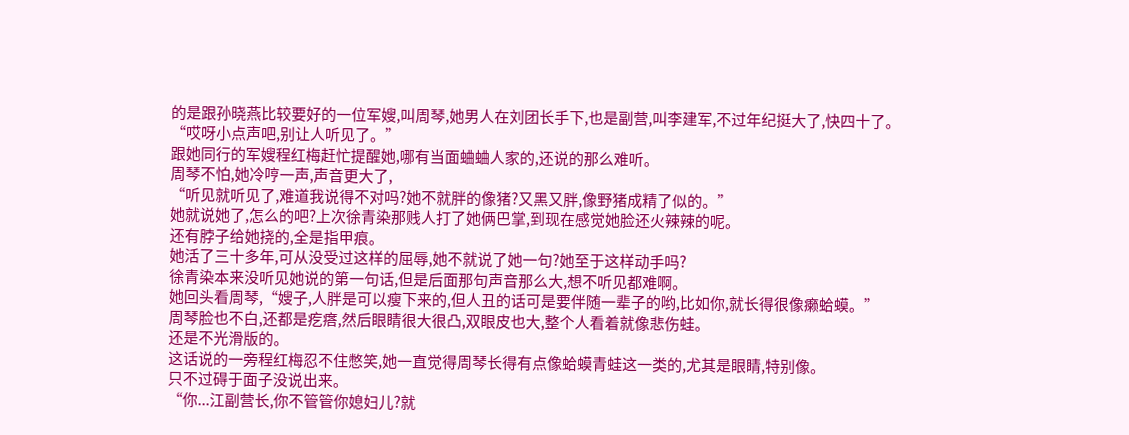的是跟孙晓燕比较要好的一位军嫂,叫周琴,她男人在刘团长手下,也是副营,叫李建军,不过年纪挺大了,快四十了。
“哎呀小点声吧,别让人听见了。”
跟她同行的军嫂程红梅赶忙提醒她,哪有当面蛐蛐人家的,还说的那么难听。
周琴不怕,她冷哼一声,声音更大了,
“听见就听见了,难道我说得不对吗?她不就胖的像猪?又黑又胖,像野猪成精了似的。”
她就说她了,怎么的吧?上次徐青染那贱人打了她俩巴掌,到现在感觉她脸还火辣辣的呢。
还有脖子给她挠的,全是指甲痕。
她活了三十多年,可从没受过这样的屈辱,她不就说了她一句?她至于这样动手吗?
徐青染本来没听见她说的第一句话,但是后面那句声音那么大,想不听见都难啊。
她回头看周琴,“嫂子,人胖是可以瘦下来的,但人丑的话可是要伴随一辈子的哟,比如你,就长得很像癞蛤蟆。”
周琴脸也不白,还都是疙瘩,然后眼睛很大很凸,双眼皮也大,整个人看着就像悲伤蛙。
还是不光滑版的。
这话说的一旁程红梅忍不住憋笑,她一直觉得周琴长得有点像蛤蟆青蛙这一类的,尤其是眼睛,特别像。
只不过碍于面子没说出来。
“你...江副营长,你不管管你媳妇儿?就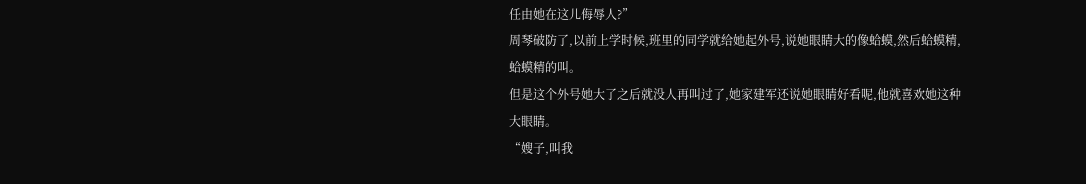任由她在这儿侮辱人?”
周琴破防了,以前上学时候,班里的同学就给她起外号,说她眼睛大的像蛤蟆,然后蛤蟆精,蛤蟆精的叫。
但是这个外号她大了之后就没人再叫过了,她家建军还说她眼睛好看呢,他就喜欢她这种大眼睛。
“嫂子,叫我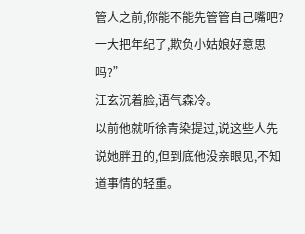管人之前,你能不能先管管自己嘴吧?一大把年纪了,欺负小姑娘好意思吗?”
江玄沉着脸,语气森冷。
以前他就听徐青染提过,说这些人先说她胖丑的,但到底他没亲眼见,不知道事情的轻重。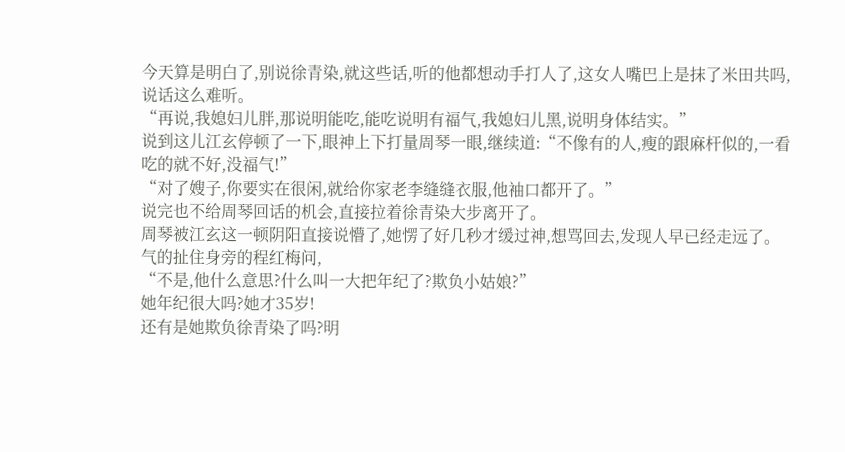今天算是明白了,别说徐青染,就这些话,听的他都想动手打人了,这女人嘴巴上是抹了米田共吗,说话这么难听。
“再说,我媳妇儿胖,那说明能吃,能吃说明有福气,我媳妇儿黑,说明身体结实。”
说到这儿江玄停顿了一下,眼神上下打量周琴一眼,继续道:“不像有的人,瘦的跟麻杆似的,一看吃的就不好,没福气!”
“对了嫂子,你要实在很闲,就给你家老李缝缝衣服,他袖口都开了。”
说完也不给周琴回话的机会,直接拉着徐青染大步离开了。
周琴被江玄这一顿阴阳直接说懵了,她愣了好几秒才缓过神,想骂回去,发现人早已经走远了。
气的扯住身旁的程红梅问,
“不是,他什么意思?什么叫一大把年纪了?欺负小姑娘?”
她年纪很大吗?她才35岁!
还有是她欺负徐青染了吗?明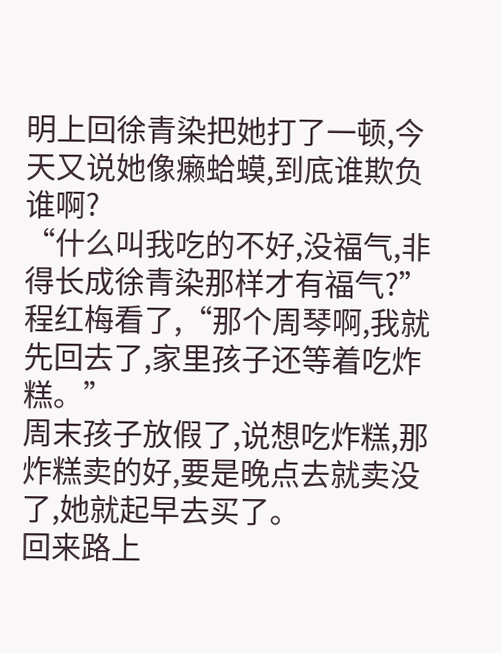明上回徐青染把她打了一顿,今天又说她像癞蛤蟆,到底谁欺负谁啊?
“什么叫我吃的不好,没福气,非得长成徐青染那样才有福气?”
程红梅看了,“那个周琴啊,我就先回去了,家里孩子还等着吃炸糕。”
周末孩子放假了,说想吃炸糕,那炸糕卖的好,要是晚点去就卖没了,她就起早去买了。
回来路上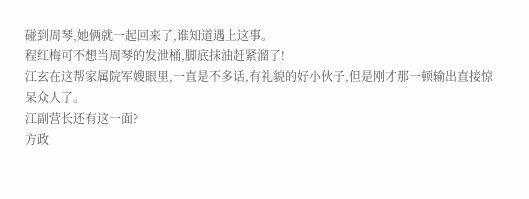碰到周琴,她俩就一起回来了,谁知道遇上这事。
程红梅可不想当周琴的发泄桶,脚底抹油赶紧溜了!
江玄在这帮家属院军嫂眼里,一直是不多话,有礼貌的好小伙子,但是刚才那一顿输出直接惊呆众人了。
江副营长还有这一面?
方政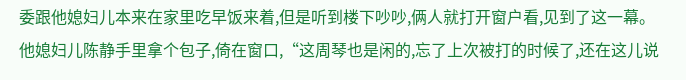委跟他媳妇儿本来在家里吃早饭来着,但是听到楼下吵吵,俩人就打开窗户看,见到了这一幕。
他媳妇儿陈静手里拿个包子,倚在窗口,“这周琴也是闲的,忘了上次被打的时候了,还在这儿说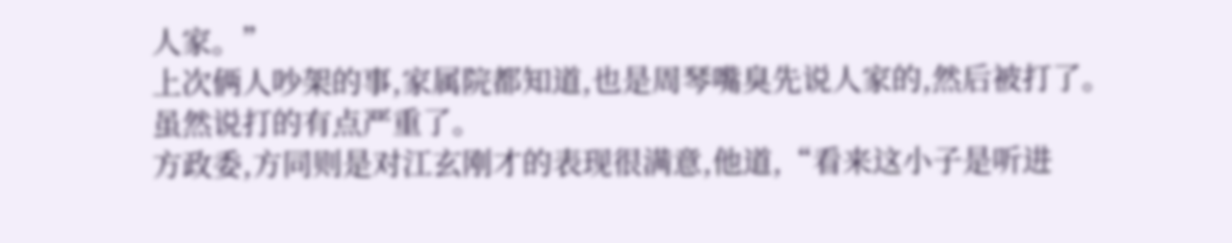人家。”
上次俩人吵架的事,家属院都知道,也是周琴嘴臭先说人家的,然后被打了。
虽然说打的有点严重了。
方政委,方同则是对江玄刚才的表现很满意,他道,“看来这小子是听进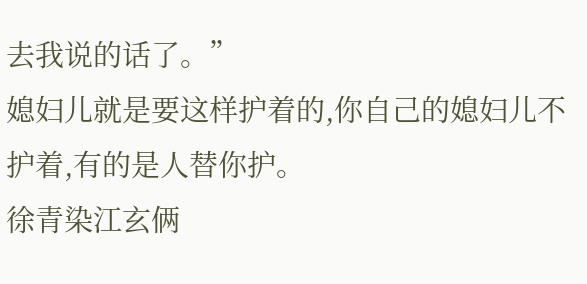去我说的话了。”
媳妇儿就是要这样护着的,你自己的媳妇儿不护着,有的是人替你护。
徐青染江玄俩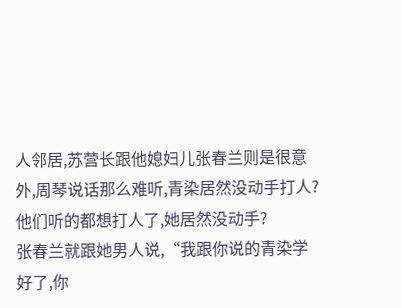人邻居,苏营长跟他媳妇儿张春兰则是很意外,周琴说话那么难听,青染居然没动手打人?
他们听的都想打人了,她居然没动手?
张春兰就跟她男人说,“我跟你说的青染学好了,你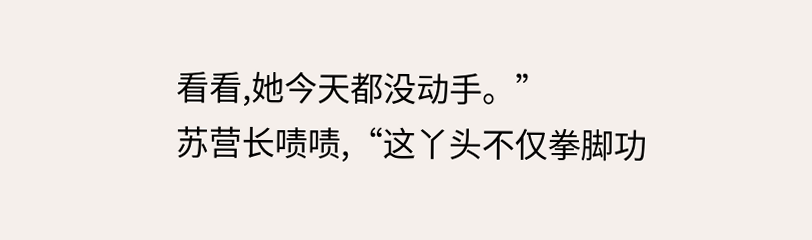看看,她今天都没动手。”
苏营长啧啧,“这丫头不仅拳脚功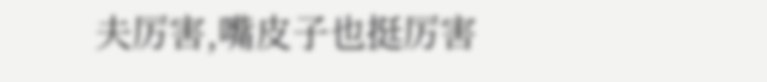夫厉害,嘴皮子也挺厉害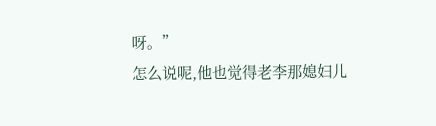呀。”
怎么说呢,他也觉得老李那媳妇儿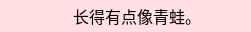长得有点像青蛙。